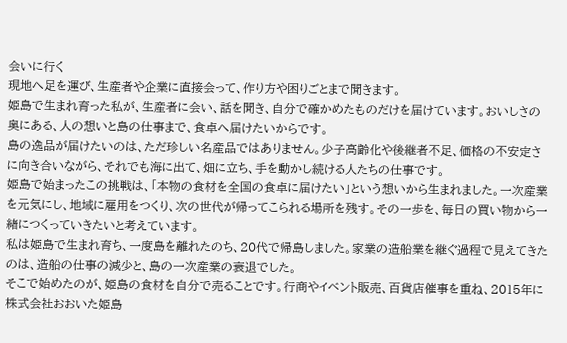会いに行く
現地へ足を運び、生産者や企業に直接会って、作り方や困りごとまで聞きます。
姫島で生まれ育った私が、生産者に会い、話を聞き、自分で確かめたものだけを届けています。おいしさの奥にある、人の想いと島の仕事まで、食卓へ届けたいからです。
島の逸品が届けたいのは、ただ珍しい名産品ではありません。少子高齢化や後継者不足、価格の不安定さに向き合いながら、それでも海に出て、畑に立ち、手を動かし続ける人たちの仕事です。
姫島で始まったこの挑戦は、「本物の食材を全国の食卓に届けたい」という想いから生まれました。一次産業を元気にし、地域に雇用をつくり、次の世代が帰ってこられる場所を残す。その一歩を、毎日の買い物から一緒につくっていきたいと考えています。
私は姫島で生まれ育ち、一度島を離れたのち、20代で帰島しました。家業の造船業を継ぐ過程で見えてきたのは、造船の仕事の減少と、島の一次産業の衰退でした。
そこで始めたのが、姫島の食材を自分で売ることです。行商やイベント販売、百貨店催事を重ね、2015年に株式会社おおいた姫島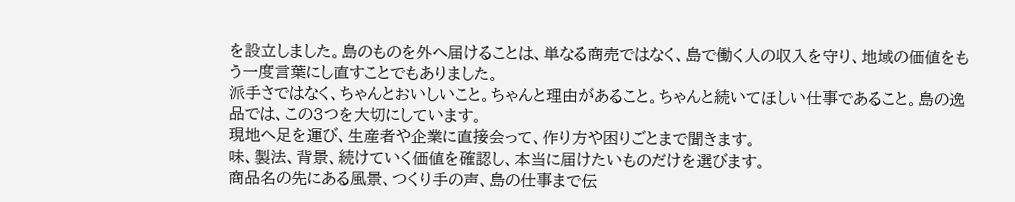を設立しました。島のものを外へ届けることは、単なる商売ではなく、島で働く人の収入を守り、地域の価値をもう一度言葉にし直すことでもありました。
派手さではなく、ちゃんとおいしいこと。ちゃんと理由があること。ちゃんと続いてほしい仕事であること。島の逸品では、この3つを大切にしています。
現地へ足を運び、生産者や企業に直接会って、作り方や困りごとまで聞きます。
味、製法、背景、続けていく価値を確認し、本当に届けたいものだけを選びます。
商品名の先にある風景、つくり手の声、島の仕事まで伝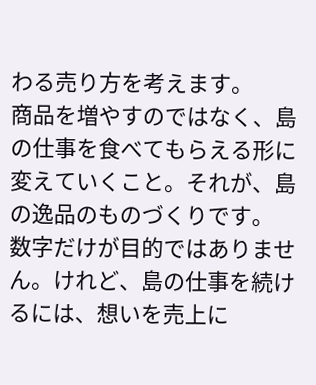わる売り方を考えます。
商品を増やすのではなく、島の仕事を食べてもらえる形に変えていくこと。それが、島の逸品のものづくりです。
数字だけが目的ではありません。けれど、島の仕事を続けるには、想いを売上に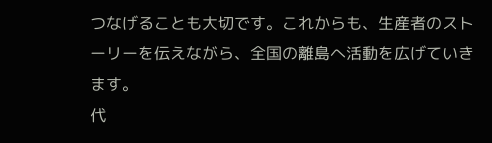つなげることも大切です。これからも、生産者のストーリーを伝えながら、全国の離島へ活動を広げていきます。
代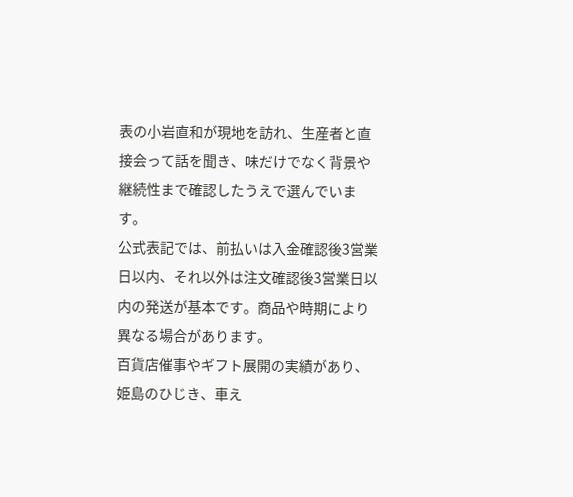表の小岩直和が現地を訪れ、生産者と直接会って話を聞き、味だけでなく背景や継続性まで確認したうえで選んでいます。
公式表記では、前払いは入金確認後3営業日以内、それ以外は注文確認後3営業日以内の発送が基本です。商品や時期により異なる場合があります。
百貨店催事やギフト展開の実績があり、姫島のひじき、車え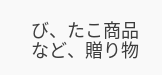び、たこ商品など、贈り物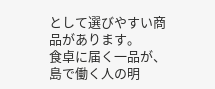として選びやすい商品があります。
食卓に届く一品が、島で働く人の明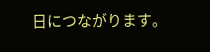日につながります。